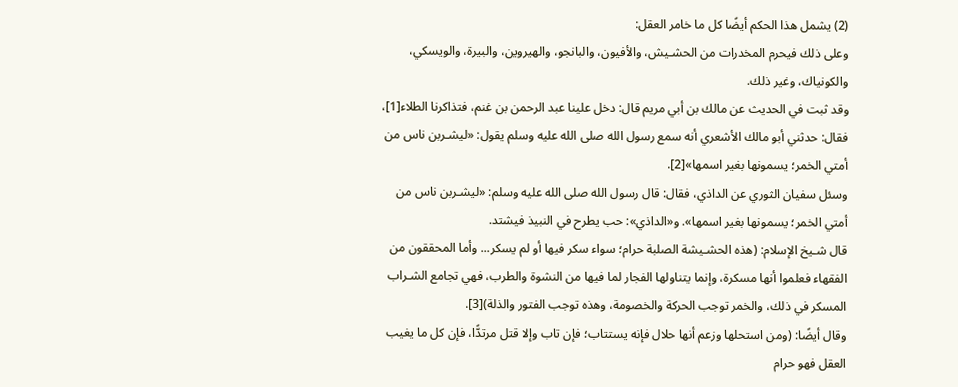(2) يشمل هذا الحكم أيضًا كل ما خامر العقل:
وعلى ذلك فيحرم المخدرات من الحشـيش، والأفيون، والبانجو، والهيروين، والبيرة، والويسكي، والكونياك، وغير ذلك.
وقد ثبت في الحديث عن مالك بن أبي مريم قال: دخل علينا عبد الرحمن بن غنم، فتذاكرنا الطلاء[1]، فقال: حدثني أبو مالك الأشعري أنه سمع رسول الله صلى الله عليه وسلم يقول: «ليشـربن ناس من أمتي الخمر؛ يسمونها بغير اسمها»[2].
وسئل سفيان الثوري عن الداذي، فقال: قال رسول الله صلى الله عليه وسلم: «ليشـربن ناس من أمتي الخمر؛ يسمونها بغير اسمها». و«الداذي»: حب يطرح في النبيذ فيشتد.
قال شـيخ الإسلام: (هذه الحشـيشة الصلبة حرام؛ سواء سكر فيها أو لم يسكر... وأما المحققون من الفقهاء فعلموا أنها مسكرة، وإنما يتناولها الفجار لما فيها من النشوة والطرب، فهي تجامع الشـراب المسكر في ذلك، والخمر توجب الحركة والخصومة، وهذه توجب الفتور والذلة)[3].
وقال أيضًا: (ومن استحلها وزعم أنها حلال فإنه يستتاب؛ فإن تاب وإلا قتل مرتدًّا، فإن كل ما يغيب العقل فهو حرام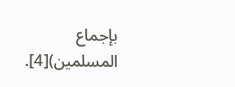بإجماع المسلمين)[4].